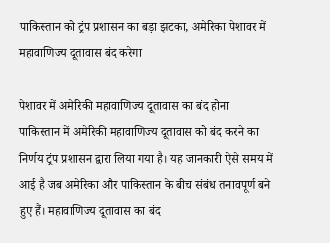पाकिस्तान को ट्रंप प्रशासन का बड़ा झटका, अमेरिका पेशावर में महावाणिज्य दूतावास बंद करेगा

पेशावर में अमेरिकी महावाणिज्य दूतावास का बंद होना
पाकिस्तान में अमेरिकी महावाणिज्य दूतावास को बंद करने का निर्णय ट्रंप प्रशासन द्वारा लिया गया है। यह जानकारी ऐसे समय में आई है जब अमेरिका और पाकिस्तान के बीच संबंध तनावपूर्ण बने हुए हैं। महावाणिज्य दूतावास का बंद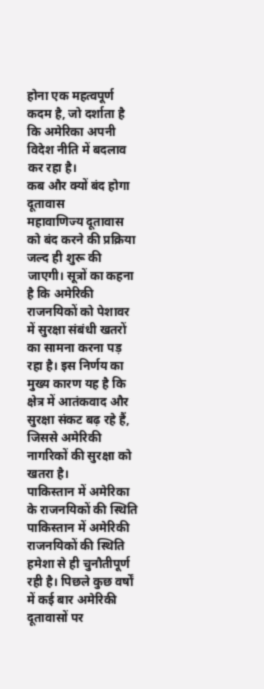होना एक महत्वपूर्ण कदम है, जो दर्शाता है कि अमेरिका अपनी विदेश नीति में बदलाव कर रहा है।
कब और क्यों बंद होगा दूतावास
महावाणिज्य दूतावास को बंद करने की प्रक्रिया जल्द ही शुरू की जाएगी। सूत्रों का कहना है कि अमेरिकी राजनयिकों को पेशावर में सुरक्षा संबंधी खतरों का सामना करना पड़ रहा है। इस निर्णय का मुख्य कारण यह है कि क्षेत्र में आतंकवाद और सुरक्षा संकट बढ़ रहे हैं, जिससे अमेरिकी नागरिकों की सुरक्षा को खतरा है।
पाकिस्तान में अमेरिका के राजनयिकों की स्थिति
पाकिस्तान में अमेरिकी राजनयिकों की स्थिति हमेशा से ही चुनौतीपूर्ण रही है। पिछले कुछ वर्षों में कई बार अमेरिकी दूतावासों पर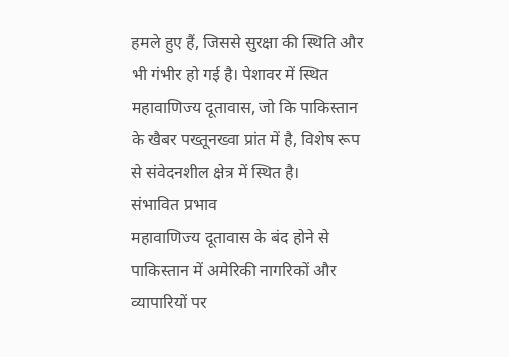हमले हुए हैं, जिससे सुरक्षा की स्थिति और भी गंभीर हो गई है। पेशावर में स्थित महावाणिज्य दूतावास, जो कि पाकिस्तान के खैबर पख्तूनख्वा प्रांत में है, विशेष रूप से संवेदनशील क्षेत्र में स्थित है।
संभावित प्रभाव
महावाणिज्य दूतावास के बंद होने से पाकिस्तान में अमेरिकी नागरिकों और व्यापारियों पर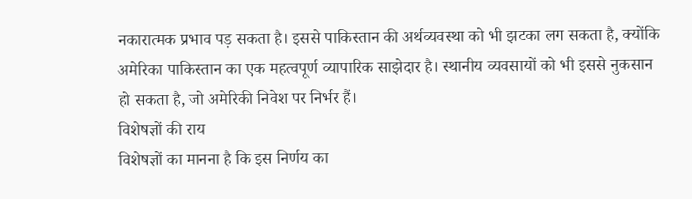नकारात्मक प्रभाव पड़ सकता है। इससे पाकिस्तान की अर्थव्यवस्था को भी झटका लग सकता है, क्योंकि अमेरिका पाकिस्तान का एक महत्वपूर्ण व्यापारिक साझेदार है। स्थानीय व्यवसायों को भी इससे नुकसान हो सकता है, जो अमेरिकी निवेश पर निर्भर हैं।
विशेषज्ञों की राय
विशेषज्ञों का मानना है कि इस निर्णय का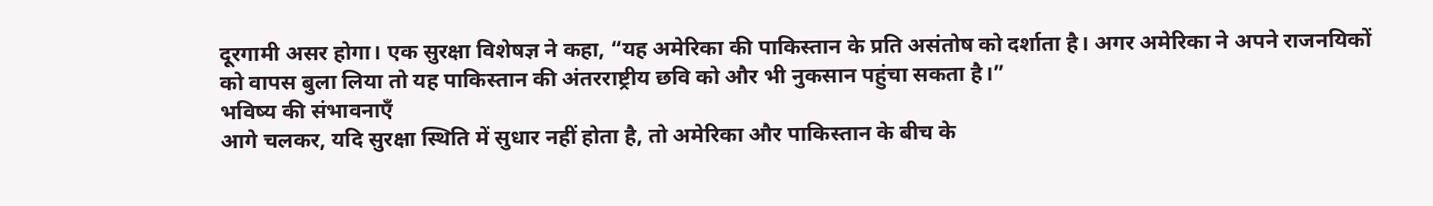दूरगामी असर होगा। एक सुरक्षा विशेषज्ञ ने कहा, “यह अमेरिका की पाकिस्तान के प्रति असंतोष को दर्शाता है। अगर अमेरिका ने अपने राजनयिकों को वापस बुला लिया तो यह पाकिस्तान की अंतरराष्ट्रीय छवि को और भी नुकसान पहुंचा सकता है।”
भविष्य की संभावनाएँ
आगे चलकर, यदि सुरक्षा स्थिति में सुधार नहीं होता है, तो अमेरिका और पाकिस्तान के बीच के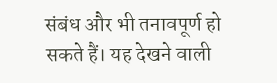संबंध और भी तनावपूर्ण हो सकते हैं। यह देखने वाली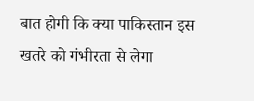बात होगी कि क्या पाकिस्तान इस खतरे को गंभीरता से लेगा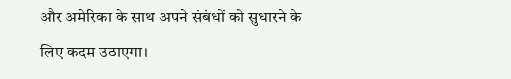और अमेरिका के साथ अपने संबंधों को सुधारने के लिए कदम उठाएगा।